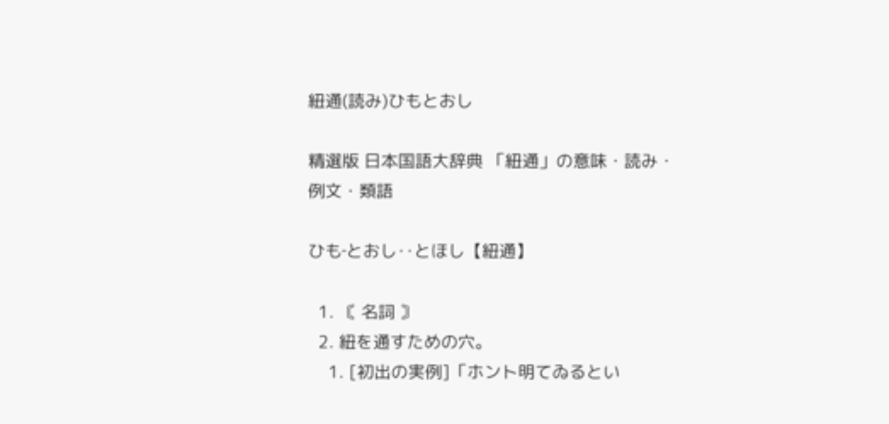紐通(読み)ひもとおし

精選版 日本国語大辞典 「紐通」の意味・読み・例文・類語

ひも‐とおし‥とほし【紐通】

  1. 〘 名詞 〙
  2. 紐を通すための穴。
    1. [初出の実例]「ホント明てゐるとい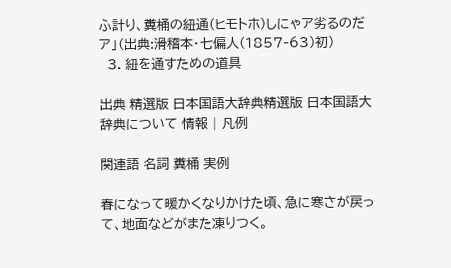ふ計り、糞桶の紐通(ヒモトホ)しにゃア劣るのだア」(出典:滑稽本・七偏人(1857‐63)初)
  3. 紐を通すための道具

出典 精選版 日本国語大辞典精選版 日本国語大辞典について 情報 | 凡例

関連語 名詞 糞桶 実例

春になって暖かくなりかけた頃、急に寒さが戻って、地面などがまた凍りつく。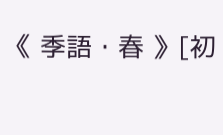《 季語・春 》[初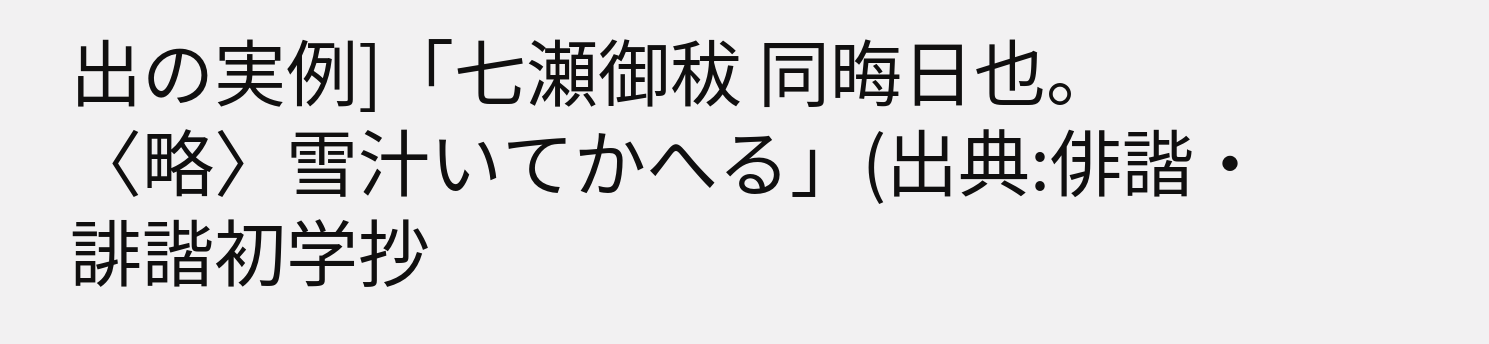出の実例]「七瀬御秡 同晦日也。〈略〉雪汁いてかへる」(出典:俳諧・誹諧初学抄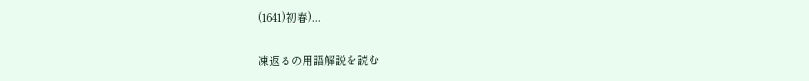(1641)初春)...

凍返るの用語解説を読む